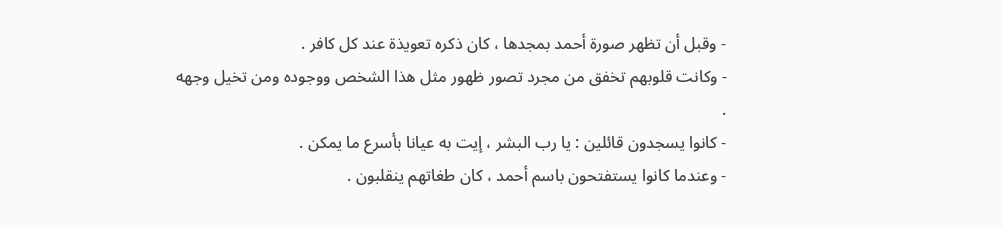- وقبل أن تظهر صورة أحمد بمجدها ، كان ذكره تعويذة عند كل كافر .
- وكانت قلوبهم تخفق من مجرد تصور ظهور مثل هذا الشخص ووجوده ومن تخيل وجهه .
- كانوا يسجدون قائلين : يا رب البشر ، إيت به عيانا بأسرع ما يمكن .
- وعندما كانوا يستفتحون باسم أحمد ، كان طغاتهم ينقلبون .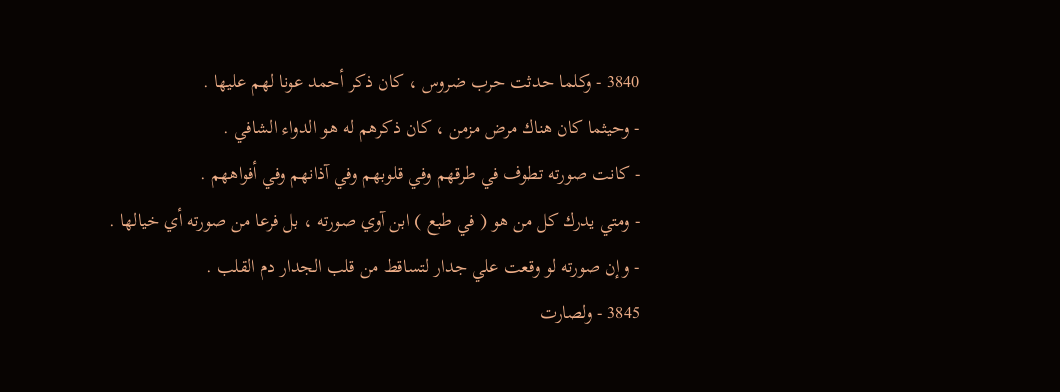3840 - وكلما حدثت حرب ضروس ، كان ذكر أحمد عونا لهم عليها .
- وحيثما كان هناك مرض مزمن ، كان ذكرهم له هو الدواء الشافي .
- كانت صورته تطوف في طرقهم وفي قلوبهم وفي آذانهم وفي أفواههم .
- ومتي يدرك كل من هو ( في طبع ) ابن آوي صورته ، بل فرعا من صورته أي خيالها .
- وإن صورته لو وقعت علي جدار لتساقط من قلب الجدار دم القلب .
3845 - ولصارت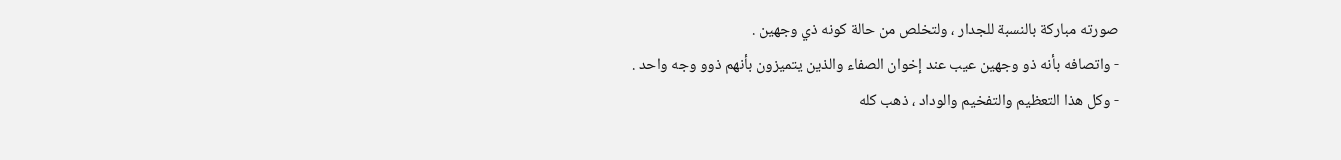صورته مباركة بالنسبة للجدار ، ولتخلص من حالة كونه ذي وجهين .
- واتصافه بأنه ذو وجهين عيب عند إخوان الصفاء والذين يتميزون بأنهم ذوو وجه واحد .
- وكل هذا التعظيم والتفخيم والوداد ، ذهب كله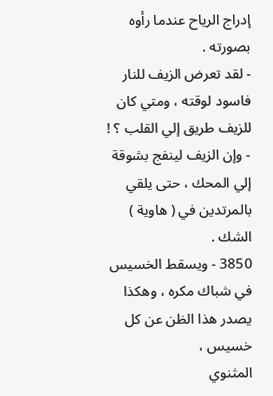إدراج الرياح عندما رأوه بصورته .
- لقد تعرض الزيف للنار فاسود لوقته ، ومتي كان للزيف طريق إلي القلب ؟ ! - وإن الزيف لينفج بشوقة إلي المحك ، حتى يلقي بالمرتدين في ( هاوية ) الشك .
3850 - ويسقط الخسيس في شباك مكره ، وهكذا يصدر هذا الظن عن كل خسيس ،
المثنوي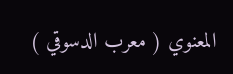المعنوي ( معرب الدسوقي )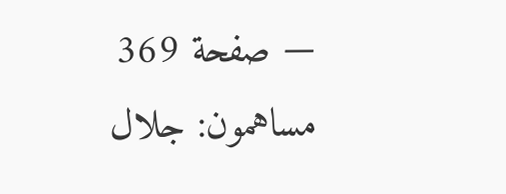— صفحة 369
مساهمون: جلال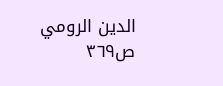الدين الرومي
ص٣٦٩